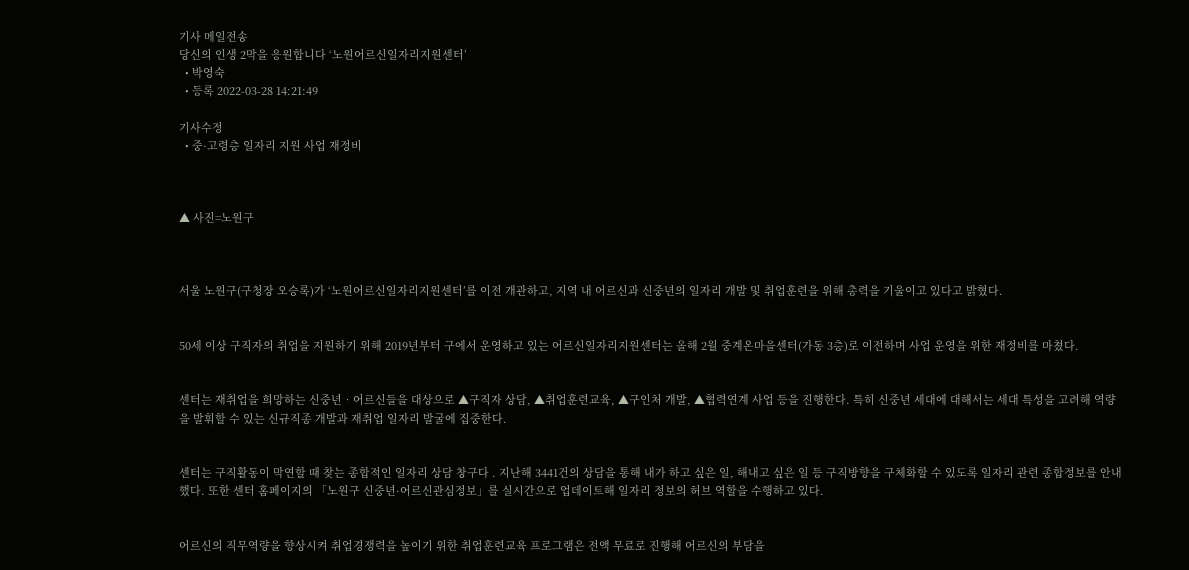기사 메일전송
당신의 인생 2막을 응원합니다 ‘노원어르신일자리지원센터’
  • 박영숙
  • 등록 2022-03-28 14:21:49

기사수정
  • 중·고령층 일자리 지원 사업 재정비



▲ 사진=노원구



서울 노원구(구청장 오승록)가 ‘노원어르신일자리지원센터’를 이전 개관하고, 지역 내 어르신과 신중년의 일자리 개발 및 취업훈련을 위해 총력을 기울이고 있다고 밝혔다.


50세 이상 구직자의 취업을 지원하기 위해 2019년부터 구에서 운영하고 있는 어르신일자리지원센터는 올해 2월 중계온마을센터(가동 3층)로 이전하며 사업 운영을 위한 재정비를 마쳤다.


센터는 재취업을 희망하는 신중년‧어르신들을 대상으로 ▲구직자 상담, ▲취업훈련교육, ▲구인처 개발, ▲협력연계 사업 등을 진행한다. 특히 신중년 세대에 대해서는 세대 특성을 고려해 역량을 발휘할 수 있는 신규직종 개발과 재취업 일자리 발굴에 집중한다.


센터는 구직활동이 막연할 때 찾는 종합적인 일자리 상담 창구다 . 지난해 3441건의 상담을 통해 내가 하고 싶은 일, 해내고 싶은 일 등 구직방향을 구체화할 수 있도록 일자리 관련 종합정보를 안내했다. 또한 센터 홈페이지의 「노원구 신중년·어르신관심정보」를 실시간으로 업데이트해 일자리 정보의 허브 역할을 수행하고 있다.


어르신의 직무역량을 향상시켜 취업경쟁력을 높이기 위한 취업훈련교육 프로그램은 전액 무료로 진행해 어르신의 부담을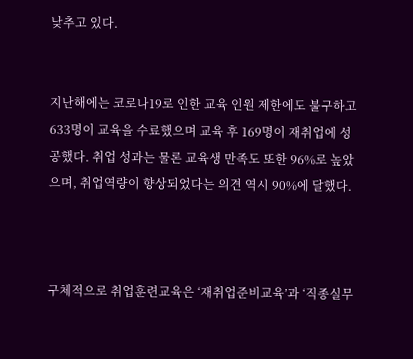낮추고 있다.


지난해에는 코로나19로 인한 교육 인원 제한에도 불구하고 633명이 교육을 수료했으며 교육 후 169명이 재취업에 성공했다. 취업 성과는 물론 교육생 만족도 또한 96%로 높았으며, 취업역량이 향상되었다는 의견 역시 90%에 달했다.



구체적으로 취업훈련교육은 ‘재취업준비교육’과 ‘직종실무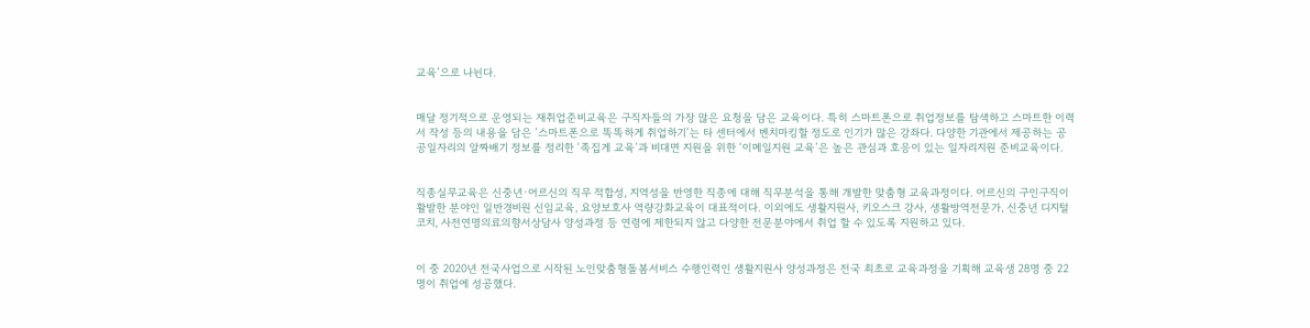교육’으로 나뉜다.


매달 정기적으로 운영되는 재취업준비교육은 구직자들의 가장 많은 요청을 담은 교육이다. 특히 스마트폰으로 취업정보를 탐색하고 스마트한 이력서 작성 등의 내용을 담은 ‘스마트폰으로 똑똑하게 취업하기’는 타 센터에서 벤치마킹할 정도로 인기가 많은 강좌다. 다양한 기관에서 제공하는 공공일자리의 알짜배기 정보를 정리한 ‘족집게 교육’과 비대면 지원을 위한 ‘이메일지원 교육’은 높은 관심과 호응이 있는 일자리지원 준비교육이다.


직종실무교육은 신중년·어르신의 직무 적합성, 지역성을 반영한 직종에 대해 직무분석을 통해 개발한 맞춤형 교육과정이다. 어르신의 구인구직이 활발한 분야인 일반경비원 신임교육, 요양보호사 역량강화교육이 대표적이다. 이외에도 생활지원사, 키오스크 강사, 생활방역전문가, 신중년 디지털코치, 사전연명의료의향서상담사 양성과정 등 연령에 제한되지 않고 다양한 전문분야에서 취업 할 수 있도록 지원하고 있다.


이 중 2020년 전국사업으로 시작된 노인맞춤형돌봄서비스 수행인력인 생활지원사 양성과정은 전국 최초로 교육과정을 기획해 교육생 28명 중 22명이 취업에 성공했다.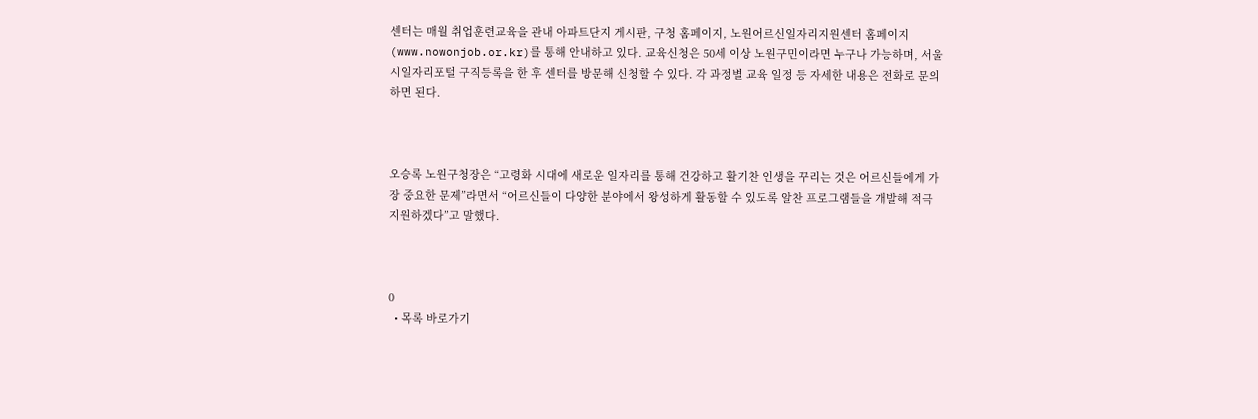센터는 매월 취업훈련교육을 관내 아파트단지 게시판, 구청 홈페이지, 노원어르신일자리지원센터 홈페이지(www.nowonjob.or.kr)를 통해 안내하고 있다. 교육신청은 50세 이상 노원구민이라면 누구나 가능하며, 서울시일자리포털 구직등록을 한 후 센터를 방문해 신청할 수 있다. 각 과정별 교육 일정 등 자세한 내용은 전화로 문의하면 된다.



오승록 노원구청장은 “고령화 시대에 새로운 일자리를 통해 건강하고 활기찬 인생을 꾸리는 것은 어르신들에게 가장 중요한 문제”라면서 “어르신들이 다양한 분야에서 왕성하게 활동할 수 있도록 알찬 프로그램들을 개발해 적극 지원하겠다”고 말했다.



0
  • 목록 바로가기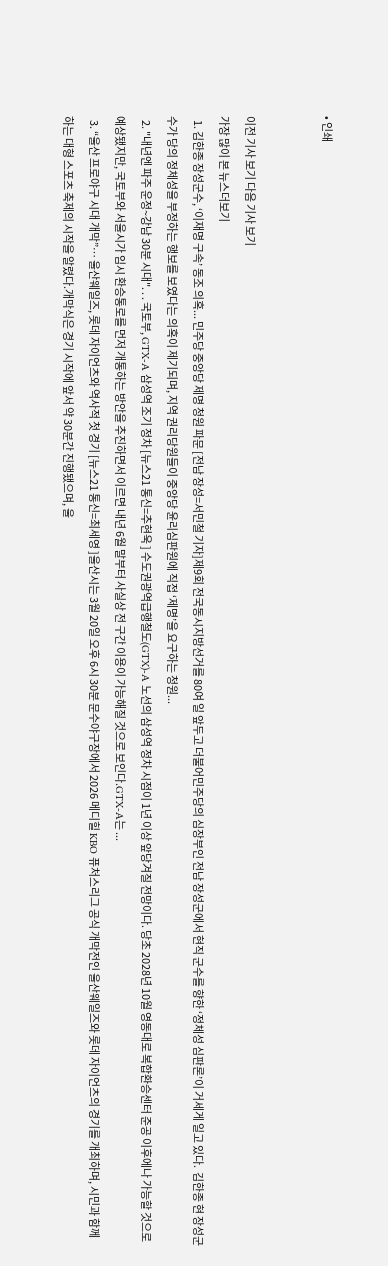• 인쇄


이전 기사 보기 다음 기사 보기
가장 많이 본 뉴스더보기
  1. 김한종 장성군수, ‘이재명 구속’ 동조 의혹... 민주당 중앙당 제명 청원 파문 [전남 장성=서민철 기자]제9회 전국동시지방선거를 80여 일 앞두고 더불어민주당의 심장부인 전남 장성군에서 현직 군수를 향한 ‘정체성 심판론’이 거세게 일고 있다.  김한종 현 장성군수가 당의 정체성을 부정하는 행보를 보였다는 의혹이 제기되며, 지역 권리당원들이 중앙당 윤리심판원에 직접 ‘제명’을 요구하는 청원...
  2. "내년엔 파주 운정~강남 30분 시대". . . 국토부, GTX-A 삼성역 조기 정차 [뉴스21 통신=추현욱 ] 수도권광역급행철도(GTX)-A 노선의 삼성역 정차 시점이 1년 이상 앞당겨질 전망이다. 당초 2028년 10월 영동대로 복합환승센터 준공 이후에나 가능할 것으로 예상됐지만, 국토부와 서울시가 임시 환승통로를 먼저 개통하는 방안을 추진하면서 이르면 내년 6월 말부터 사실상 전 구간 이용이 가능해질 것으로 보인다.GTX-A는 ...
  3. “울산 프로야구 시대 개막”… 울산웨일즈, 롯데 자이언츠와 역사적 첫 경기 [뉴스21 통신=최세영 ]울산시는 3월 20일 오후 6시 30분 문수야구장에서 2026 메디힐 KBO 퓨처스리그 공식 개막전인 울산웨일즈와 롯데 자이언츠의 경기를 개최하며, 시민과 함께하는 대형 스포츠 축제의 시작을 알렸다.개막식은 경기 시작에 앞서 약 30분간 진행됐으며, 울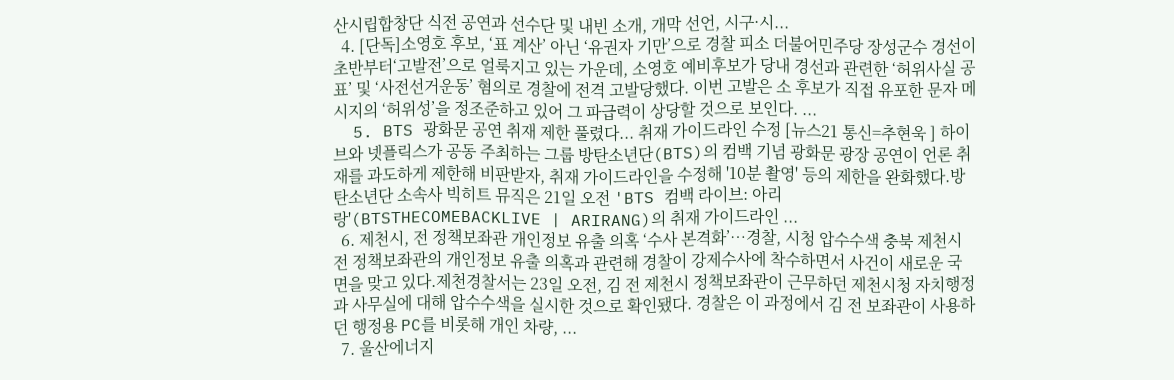산시립합창단 식전 공연과 선수단 및 내빈 소개, 개막 선언, 시구·시...
  4. [단독]소영호 후보, ‘표 계산’ 아닌 ‘유권자 기만’으로 경찰 피소 더불어민주당 장성군수 경선이 초반부터‘고발전’으로 얼룩지고 있는 가운데, 소영호 예비후보가 당내 경선과 관련한 ‘허위사실 공표’ 및 ‘사전선거운동’ 혐의로 경찰에 전격 고발당했다. 이번 고발은 소 후보가 직접 유포한 문자 메시지의 ‘허위성’을 정조준하고 있어 그 파급력이 상당할 것으로 보인다. ...
  5. BTS 광화문 공연 취재 제한 풀렸다... 취재 가이드라인 수정 [뉴스21 통신=추현욱 ] 하이브와 넷플릭스가 공동 주최하는 그룹 방탄소년단(BTS)의 컴백 기념 광화문 광장 공연이 언론 취재를 과도하게 제한해 비판받자, 취재 가이드라인을 수정해 '10분 촬영' 등의 제한을 완화했다.방탄소년단 소속사 빅히트 뮤직은 21일 오전 'BTS 컴백 라이브: 아리랑'(BTSTHECOMEBACKLIVE | ARIRANG)의 취재 가이드라인 ...
  6. 제천시, 전 정책보좌관 개인정보 유출 의혹 ‘수사 본격화’…경찰, 시청 압수수색 충북 제천시 전 정책보좌관의 개인정보 유출 의혹과 관련해 경찰이 강제수사에 착수하면서 사건이 새로운 국면을 맞고 있다.제천경찰서는 23일 오전, 김 전 제천시 정책보좌관이 근무하던 제천시청 자치행정과 사무실에 대해 압수수색을 실시한 것으로 확인됐다. 경찰은 이 과정에서 김 전 보좌관이 사용하던 행정용 PC를 비롯해 개인 차량, ...
  7. 울산에너지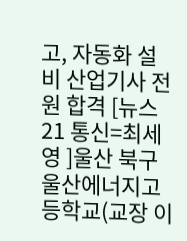고, 자동화 설비 산업기사 전원 합격 [뉴스21 통신=최세영 ]울산 북구 울산에너지고등학교(교장 이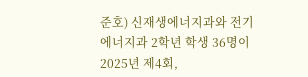준호) 신재생에너지과와 전기에너지과 2학년 학생 36명이 2025년 제4회,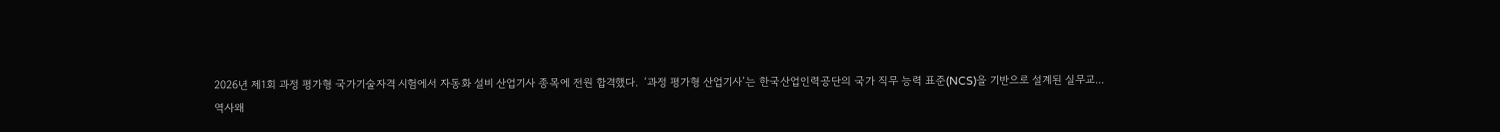2026년 제1회 과정 평가형 국가기술자격 시험에서 자동화 설비 산업기사 종목에 전원 합격했다.  ‘과정 평가형 산업기사’는 한국산업인력공단의 국가 직무 능력 표준(NCS)을 기반으로 설계된 실무교...
역사왜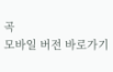곡
모바일 버전 바로가기